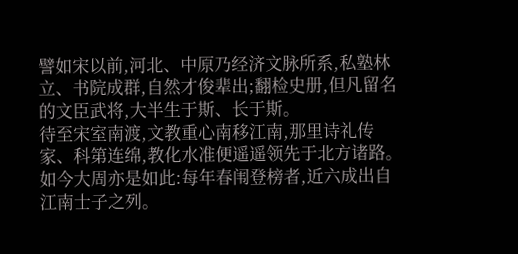譬如宋以前,河北、中原乃经济文脉所系,私塾林立、书院成群,自然才俊辈出;翻检史册,但凡留名的文臣武将,大半生于斯、长于斯。
待至宋室南渡,文教重心南移江南,那里诗礼传家、科第连绵,教化水准便遥遥领先于北方诸路。
如今大周亦是如此:每年春闱登榜者,近六成出自江南士子之列。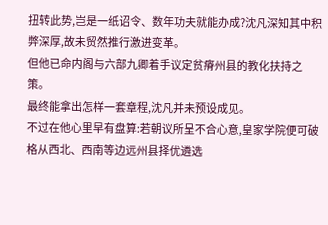扭转此势,岂是一纸诏令、数年功夫就能办成?沈凡深知其中积弊深厚,故未贸然推行激进变革。
但他已命内阁与六部九卿着手议定贫瘠州县的教化扶持之策。
最终能拿出怎样一套章程,沈凡并未预设成见。
不过在他心里早有盘算:若朝议所呈不合心意,皇家学院便可破格从西北、西南等边远州县择优遴选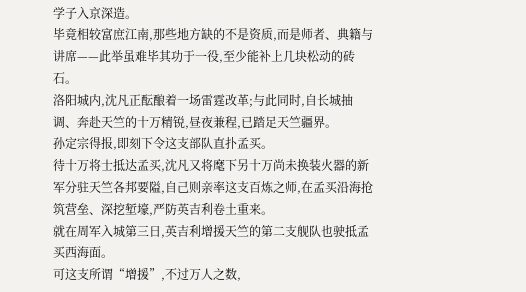学子入京深造。
毕竟相较富庶江南,那些地方缺的不是资质,而是师者、典籍与讲席——此举虽难毕其功于一役,至少能补上几块松动的砖石。
洛阳城内,沈凡正酝酿着一场雷霆改革;与此同时,自长城抽调、奔赴天竺的十万精锐,昼夜兼程,已踏足天竺疆界。
孙定宗得报,即刻下令这支部队直扑孟买。
待十万将士抵达孟买,沈凡又将麾下另十万尚未换装火器的新军分驻天竺各邦要隘,自己则亲率这支百炼之师,在孟买沿海抢筑营垒、深挖堑壕,严防英吉利卷土重来。
就在周军入城第三日,英吉利增援天竺的第二支舰队也驶抵孟买西海面。
可这支所谓“增援”,不过万人之数,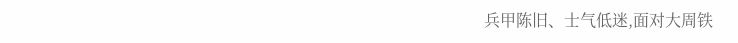兵甲陈旧、士气低迷,面对大周铁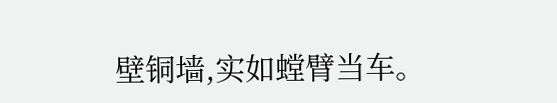壁铜墙,实如螳臂当车。